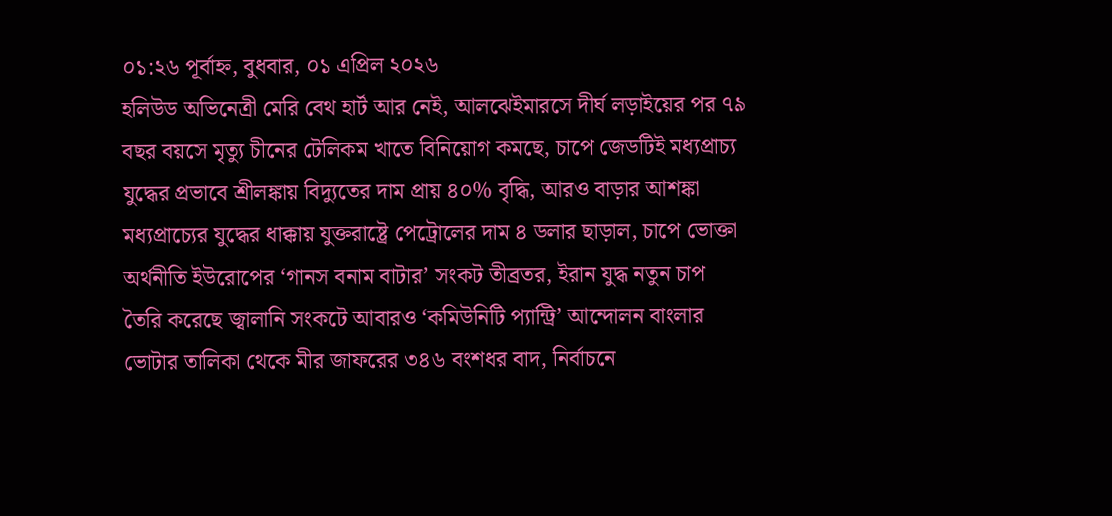০১:২৬ পূর্বাহ্ন, বুধবার, ০১ এপ্রিল ২০২৬
হলিউড অভিনেত্রী মেরি বেথ হার্ট আর নেই, আলঝেইমারসে দীর্ঘ লড়াইয়ের পর ৭৯ বছর বয়সে মৃত্যু চীনের টেলিকম খাতে বিনিয়োগ কমছে, চাপে জেডটিই মধ্যপ্রাচ্য যুদ্ধের প্রভাবে শ্রীলঙ্কায় বিদ্যুতের দাম প্রায় ৪০% বৃদ্ধি, আরও বাড়ার আশঙ্কা মধ্যপ্রাচ্যের যুদ্ধের ধাক্কায় যুক্তরাষ্ট্রে পেট্রোলের দাম ৪ ডলার ছাড়াল, চাপে ভোক্তা অর্থনীতি ইউরোপের ‘গানস বনাম বাটার’ সংকট তীব্রতর, ইরান যুদ্ধ নতুন চাপ তৈরি করেছে জ্বালানি সংকটে আবারও ‘কমিউনিটি প্যান্ট্রি’ আন্দোলন বাংলার ভোটার তালিকা থেকে মীর জাফরের ৩৪৬ বংশধর বাদ, নির্বাচনে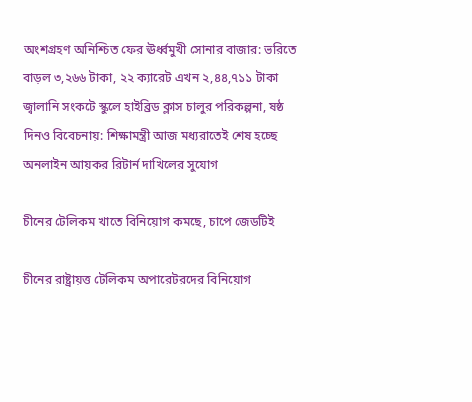অংশগ্রহণ অনিশ্চিত ফের ঊর্ধ্বমুখী সোনার বাজার: ভরিতে বাড়ল ৩,২৬৬ টাকা, ২২ ক্যারেট এখন ২,৪৪,৭১১ টাকা জ্বালানি সংকটে স্কুলে হাইব্রিড ক্লাস চালুর পরিকল্পনা, ষষ্ঠ দিনও বিবেচনায়: শিক্ষামন্ত্রী আজ মধ্যরাতেই শেষ হচ্ছে অনলাইন আয়কর রিটার্ন দাখিলের সুযোগ

চীনের টেলিকম খাতে বিনিয়োগ কমছে, চাপে জেডটিই

চীনের রাষ্ট্রায়ত্ত টেলিকম অপারেটরদের বিনিয়োগ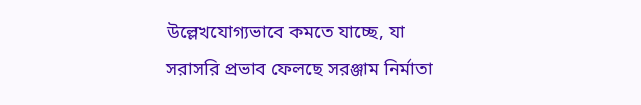উল্লেখযোগ্যভাবে কমতে যাচ্ছে, যা সরাসরি প্রভাব ফেলছে সরঞ্জাম নির্মাতা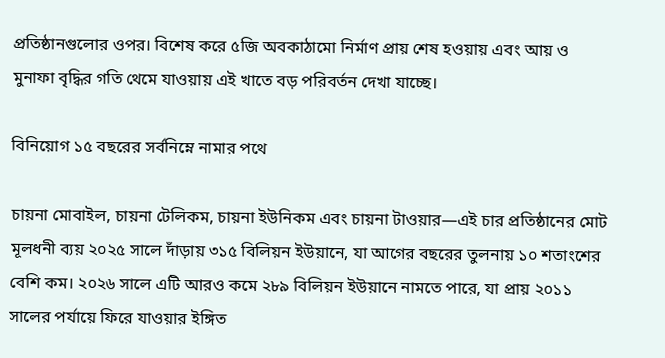প্রতিষ্ঠানগুলোর ওপর। বিশেষ করে ৫জি অবকাঠামো নির্মাণ প্রায় শেষ হওয়ায় এবং আয় ও মুনাফা বৃদ্ধির গতি থেমে যাওয়ায় এই খাতে বড় পরিবর্তন দেখা যাচ্ছে।

বিনিয়োগ ১৫ বছরের সর্বনিম্নে নামার পথে

চায়না মোবাইল, চায়না টেলিকম, চায়না ইউনিকম এবং চায়না টাওয়ার—এই চার প্রতিষ্ঠানের মোট মূলধনী ব্যয় ২০২৫ সালে দাঁড়ায় ৩১৫ বিলিয়ন ইউয়ানে, যা আগের বছরের তুলনায় ১০ শতাংশের বেশি কম। ২০২৬ সালে এটি আরও কমে ২৮৯ বিলিয়ন ইউয়ানে নামতে পারে, যা প্রায় ২০১১ সালের পর্যায়ে ফিরে যাওয়ার ইঙ্গিত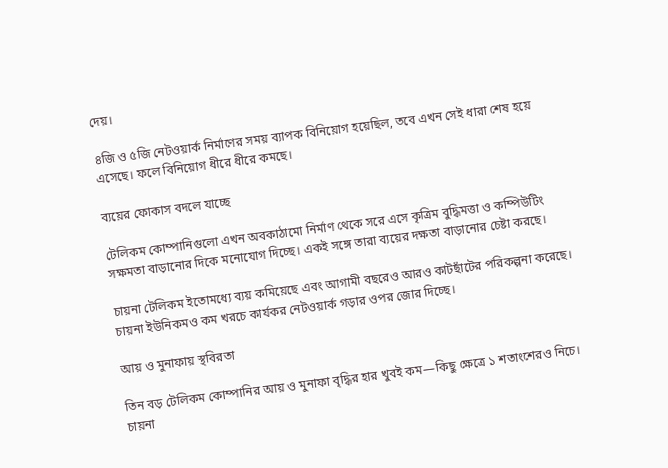দেয়।

৪জি ও ৫জি নেটওয়ার্ক নির্মাণের সময় ব্যাপক বিনিয়োগ হয়েছিল, তবে এখন সেই ধারা শেষ হয়ে এসেছে। ফলে বিনিয়োগ ধীরে ধীরে কমছে।

ব্যয়ের ফোকাস বদলে যাচ্ছে

টেলিকম কোম্পানিগুলো এখন অবকাঠামো নির্মাণ থেকে সরে এসে কৃত্রিম বুদ্ধিমত্তা ও কম্পিউটিং সক্ষমতা বাড়ানোর দিকে মনোযোগ দিচ্ছে। একই সঙ্গে তারা ব্যয়ের দক্ষতা বাড়ানোর চেষ্টা করছে।

চায়না টেলিকম ইতোমধ্যে ব্যয় কমিয়েছে এবং আগামী বছরেও আরও কাটছাঁটের পরিকল্পনা করেছে। চায়না ইউনিকমও কম খরচে কার্যকর নেটওয়ার্ক গড়ার ওপর জোর দিচ্ছে।

আয় ও মুনাফায় স্থবিরতা

তিন বড় টেলিকম কোম্পানির আয় ও মুনাফা বৃদ্ধির হার খুবই কম—কিছু ক্ষেত্রে ১ শতাংশেরও নিচে। চায়না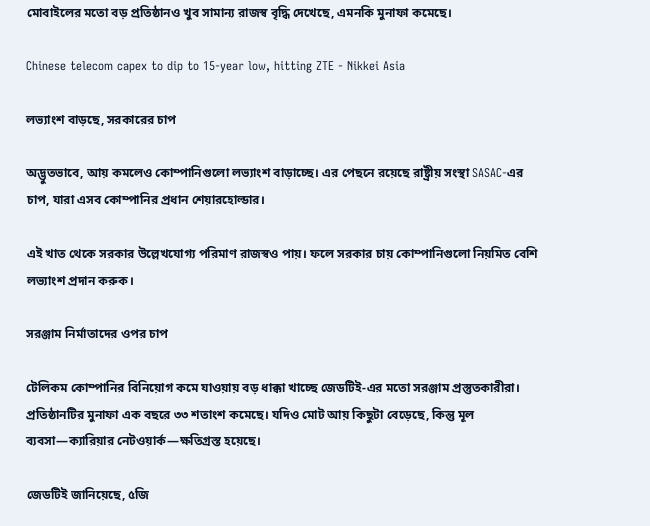মোবাইলের মতো বড় প্রতিষ্ঠানও খুব সামান্য রাজস্ব বৃদ্ধি দেখেছে, এমনকি মুনাফা কমেছে।

Chinese telecom capex to dip to 15-year low, hitting ZTE - Nikkei Asia

লভ্যাংশ বাড়ছে, সরকারের চাপ

অদ্ভুতভাবে, আয় কমলেও কোম্পানিগুলো লভ্যাংশ বাড়াচ্ছে। এর পেছনে রয়েছে রাষ্ট্রীয় সংস্থা SASAC-এর চাপ, যারা এসব কোম্পানির প্রধান শেয়ারহোল্ডার।

এই খাত থেকে সরকার উল্লেখযোগ্য পরিমাণ রাজস্বও পায়। ফলে সরকার চায় কোম্পানিগুলো নিয়মিত বেশি লভ্যাংশ প্রদান করুক।

সরঞ্জাম নির্মাতাদের ওপর চাপ

টেলিকম কোম্পানির বিনিয়োগ কমে যাওয়ায় বড় ধাক্কা খাচ্ছে জেডটিই-এর মতো সরঞ্জাম প্রস্তুতকারীরা। প্রতিষ্ঠানটির মুনাফা এক বছরে ৩৩ শতাংশ কমেছে। যদিও মোট আয় কিছুটা বেড়েছে, কিন্তু মূল ব্যবসা—ক্যারিয়ার নেটওয়ার্ক—ক্ষতিগ্রস্ত হয়েছে।

জেডটিই জানিয়েছে, ৫জি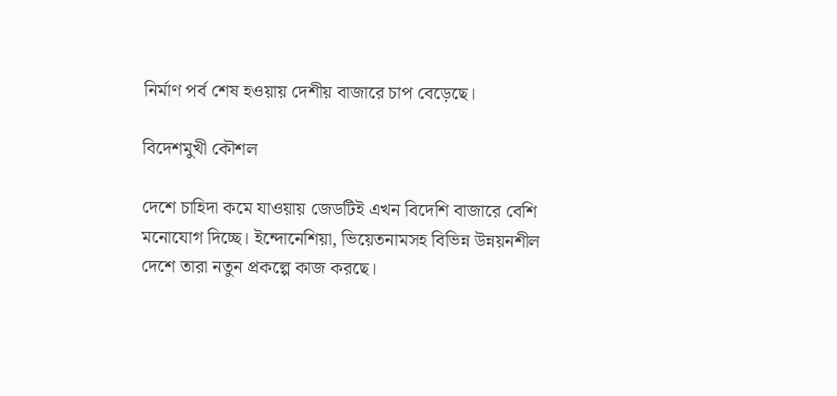নির্মাণ পর্ব শেষ হওয়ায় দেশীয় বাজারে চাপ বেড়েছে।

বিদেশমুখী কৌশল

দেশে চাহিদা কমে যাওয়ায় জেডটিই এখন বিদেশি বাজারে বেশি মনোযোগ দিচ্ছে। ইন্দোনেশিয়া, ভিয়েতনামসহ বিভিন্ন উন্নয়নশীল দেশে তারা নতুন প্রকল্পে কাজ করছে।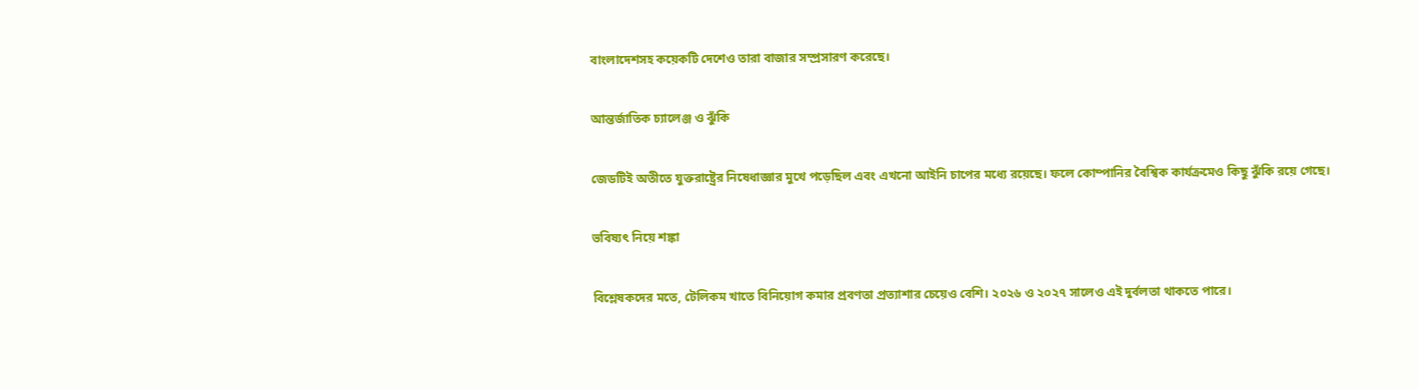বাংলাদেশসহ কয়েকটি দেশেও তারা বাজার সম্প্রসারণ করেছে।

আন্তর্জাতিক চ্যালেঞ্জ ও ঝুঁকি

জেডটিই অতীতে যুক্তরাষ্ট্রের নিষেধাজ্ঞার মুখে পড়েছিল এবং এখনো আইনি চাপের মধ্যে রয়েছে। ফলে কোম্পানির বৈশ্বিক কার্যক্রমেও কিছু ঝুঁকি রয়ে গেছে।

ভবিষ্যৎ নিয়ে শঙ্কা

বিশ্লেষকদের মতে, টেলিকম খাতে বিনিয়োগ কমার প্রবণতা প্রত্যাশার চেয়েও বেশি। ২০২৬ ও ২০২৭ সালেও এই দুর্বলতা থাকতে পারে।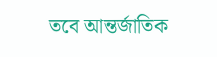তবে আন্তর্জাতিক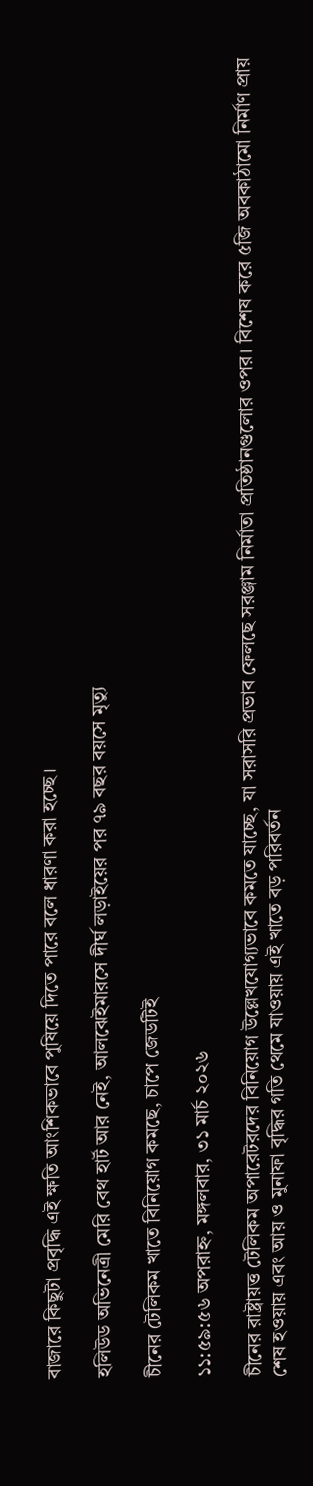বাজারে কিছুটা প্রবৃদ্ধি এই ক্ষতি আংশিকভাবে পুষিয়ে দিতে পারে বলে ধারণা করা হচ্ছে।

হলিউড অভিনেত্রী মেরি বেথ হার্ট আর নেই, আলঝেইমারসে দীর্ঘ লড়াইয়ের পর ৭৯ বছর বয়সে মৃত্যু

চীনের টেলিকম খাতে বিনিয়োগ কমছে, চাপে জেডটিই

১১:৫৯:৫৬ অপরাহ্ন, মঙ্গলবার, ৩১ মার্চ ২০২৬

চীনের রাষ্ট্রায়ত্ত টেলিকম অপারেটরদের বিনিয়োগ উল্লেখযোগ্যভাবে কমতে যাচ্ছে, যা সরাসরি প্রভাব ফেলছে সরঞ্জাম নির্মাতা প্রতিষ্ঠানগুলোর ওপর। বিশেষ করে ৫জি অবকাঠামো নির্মাণ প্রায় শেষ হওয়ায় এবং আয় ও মুনাফা বৃদ্ধির গতি থেমে যাওয়ায় এই খাতে বড় পরিবর্তন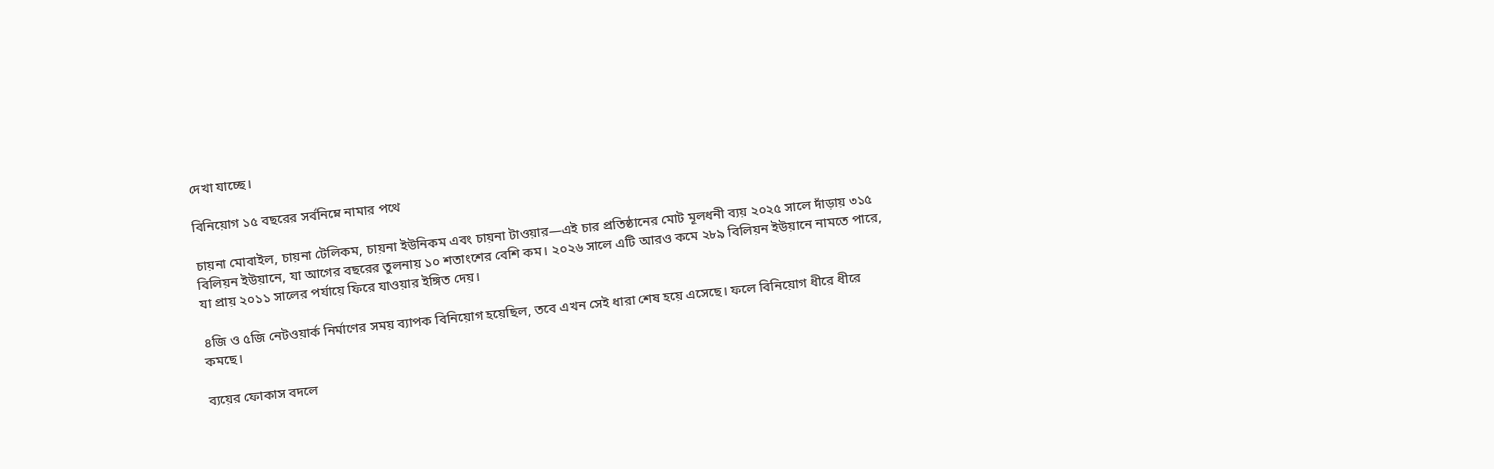দেখা যাচ্ছে।

বিনিয়োগ ১৫ বছরের সর্বনিম্নে নামার পথে

চায়না মোবাইল, চায়না টেলিকম, চায়না ইউনিকম এবং চায়না টাওয়ার—এই চার প্রতিষ্ঠানের মোট মূলধনী ব্যয় ২০২৫ সালে দাঁড়ায় ৩১৫ বিলিয়ন ইউয়ানে, যা আগের বছরের তুলনায় ১০ শতাংশের বেশি কম। ২০২৬ সালে এটি আরও কমে ২৮৯ বিলিয়ন ইউয়ানে নামতে পারে, যা প্রায় ২০১১ সালের পর্যায়ে ফিরে যাওয়ার ইঙ্গিত দেয়।

৪জি ও ৫জি নেটওয়ার্ক নির্মাণের সময় ব্যাপক বিনিয়োগ হয়েছিল, তবে এখন সেই ধারা শেষ হয়ে এসেছে। ফলে বিনিয়োগ ধীরে ধীরে কমছে।

ব্যয়ের ফোকাস বদলে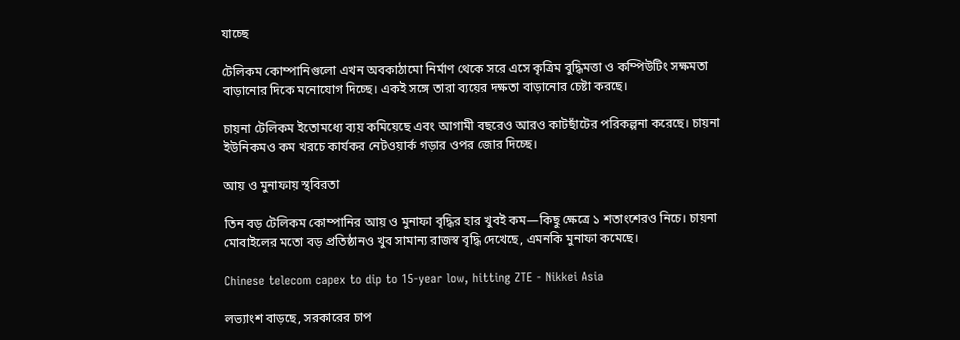যাচ্ছে

টেলিকম কোম্পানিগুলো এখন অবকাঠামো নির্মাণ থেকে সরে এসে কৃত্রিম বুদ্ধিমত্তা ও কম্পিউটিং সক্ষমতা বাড়ানোর দিকে মনোযোগ দিচ্ছে। একই সঙ্গে তারা ব্যয়ের দক্ষতা বাড়ানোর চেষ্টা করছে।

চায়না টেলিকম ইতোমধ্যে ব্যয় কমিয়েছে এবং আগামী বছরেও আরও কাটছাঁটের পরিকল্পনা করেছে। চায়না ইউনিকমও কম খরচে কার্যকর নেটওয়ার্ক গড়ার ওপর জোর দিচ্ছে।

আয় ও মুনাফায় স্থবিরতা

তিন বড় টেলিকম কোম্পানির আয় ও মুনাফা বৃদ্ধির হার খুবই কম—কিছু ক্ষেত্রে ১ শতাংশেরও নিচে। চায়না মোবাইলের মতো বড় প্রতিষ্ঠানও খুব সামান্য রাজস্ব বৃদ্ধি দেখেছে, এমনকি মুনাফা কমেছে।

Chinese telecom capex to dip to 15-year low, hitting ZTE - Nikkei Asia

লভ্যাংশ বাড়ছে, সরকারের চাপ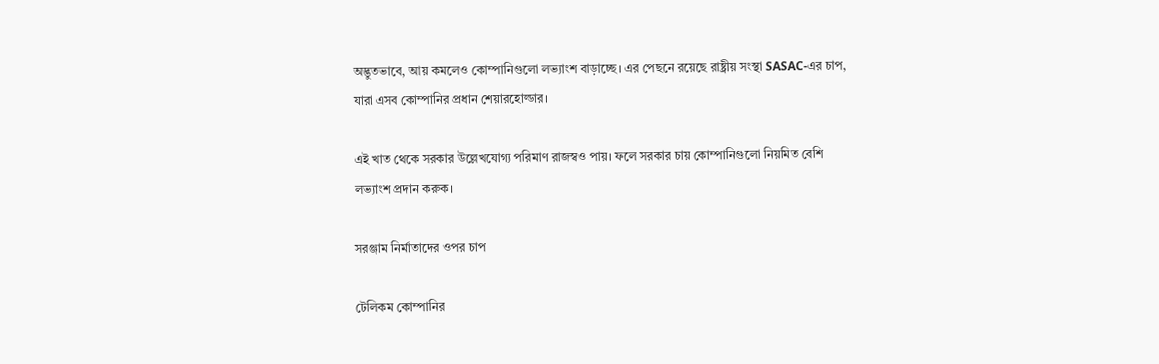অদ্ভুতভাবে, আয় কমলেও কোম্পানিগুলো লভ্যাংশ বাড়াচ্ছে। এর পেছনে রয়েছে রাষ্ট্রীয় সংস্থা SASAC-এর চাপ, যারা এসব কোম্পানির প্রধান শেয়ারহোল্ডার।

এই খাত থেকে সরকার উল্লেখযোগ্য পরিমাণ রাজস্বও পায়। ফলে সরকার চায় কোম্পানিগুলো নিয়মিত বেশি লভ্যাংশ প্রদান করুক।

সরঞ্জাম নির্মাতাদের ওপর চাপ

টেলিকম কোম্পানির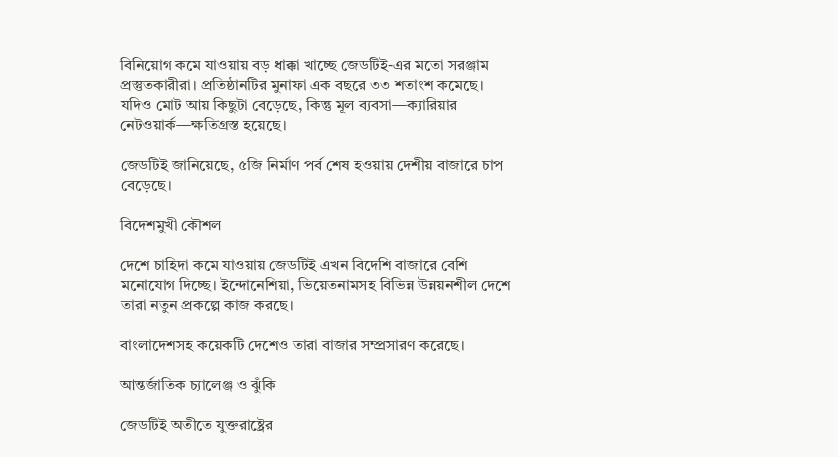বিনিয়োগ কমে যাওয়ায় বড় ধাক্কা খাচ্ছে জেডটিই-এর মতো সরঞ্জাম প্রস্তুতকারীরা। প্রতিষ্ঠানটির মুনাফা এক বছরে ৩৩ শতাংশ কমেছে। যদিও মোট আয় কিছুটা বেড়েছে, কিন্তু মূল ব্যবসা—ক্যারিয়ার নেটওয়ার্ক—ক্ষতিগ্রস্ত হয়েছে।

জেডটিই জানিয়েছে, ৫জি নির্মাণ পর্ব শেষ হওয়ায় দেশীয় বাজারে চাপ বেড়েছে।

বিদেশমুখী কৌশল

দেশে চাহিদা কমে যাওয়ায় জেডটিই এখন বিদেশি বাজারে বেশি মনোযোগ দিচ্ছে। ইন্দোনেশিয়া, ভিয়েতনামসহ বিভিন্ন উন্নয়নশীল দেশে তারা নতুন প্রকল্পে কাজ করছে।

বাংলাদেশসহ কয়েকটি দেশেও তারা বাজার সম্প্রসারণ করেছে।

আন্তর্জাতিক চ্যালেঞ্জ ও ঝুঁকি

জেডটিই অতীতে যুক্তরাষ্ট্রের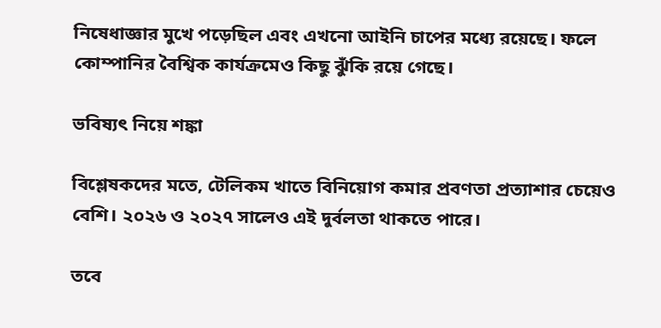নিষেধাজ্ঞার মুখে পড়েছিল এবং এখনো আইনি চাপের মধ্যে রয়েছে। ফলে কোম্পানির বৈশ্বিক কার্যক্রমেও কিছু ঝুঁকি রয়ে গেছে।

ভবিষ্যৎ নিয়ে শঙ্কা

বিশ্লেষকদের মতে, টেলিকম খাতে বিনিয়োগ কমার প্রবণতা প্রত্যাশার চেয়েও বেশি। ২০২৬ ও ২০২৭ সালেও এই দুর্বলতা থাকতে পারে।

তবে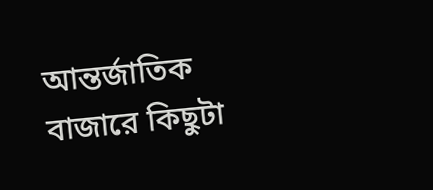আন্তর্জাতিক বাজারে কিছুটা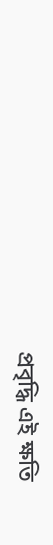প্রবৃদ্ধি এই ক্ষতি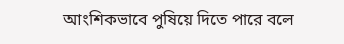আংশিকভাবে পুষিয়ে দিতে পারে বলে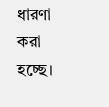ধারণা করা হচ্ছে।